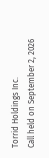Torrid Holdings Inc.
Call held on September 2, 2026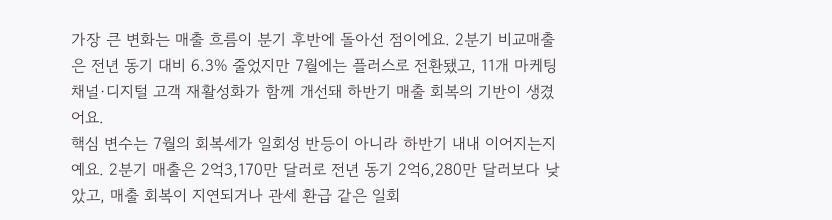가장 큰 변화는 매출 흐름이 분기 후반에 돌아선 점이에요. 2분기 비교매출은 전년 동기 대비 6.3% 줄었지만 7월에는 플러스로 전환됐고, 11개 마케팅 채널·디지털 고객 재활성화가 함께 개선돼 하반기 매출 회복의 기반이 생겼어요.
핵심 변수는 7월의 회복세가 일회성 반등이 아니라 하반기 내내 이어지는지예요. 2분기 매출은 2억3,170만 달러로 전년 동기 2억6,280만 달러보다 낮았고, 매출 회복이 지연되거나 관세 환급 같은 일회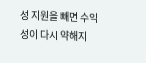성 지원을 빼면 수익성이 다시 약해지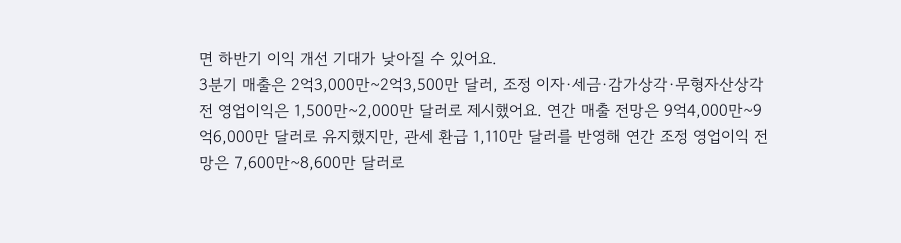면 하반기 이익 개선 기대가 낮아질 수 있어요.
3분기 매출은 2억3,000만~2억3,500만 달러, 조정 이자·세금·감가상각·무형자산상각 전 영업이익은 1,500만~2,000만 달러로 제시했어요. 연간 매출 전망은 9억4,000만~9억6,000만 달러로 유지했지만, 관세 환급 1,110만 달러를 반영해 연간 조정 영업이익 전망은 7,600만~8,600만 달러로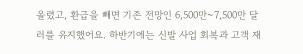올렸고, 환급을 빼면 기존 전망인 6,500만~7,500만 달러를 유지했어요. 하반기에는 신발 사업 회복과 고객 재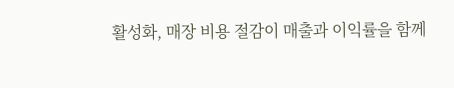활성화, 매장 비용 절감이 매출과 이익률을 함께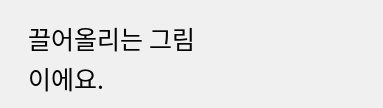끌어올리는 그림이에요.